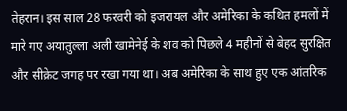तेहरान। इस साल 28 फरवरी को इजरायल और अमेरिका के कथित हमलों में मारे गए अयातुल्ला अली खामेनेई के शव को पिछले 4 महीनों से बेहद सुरक्षित और सीक्रेट जगह पर रखा गया था। अब अमेरिका के साथ हुए एक आंतरिक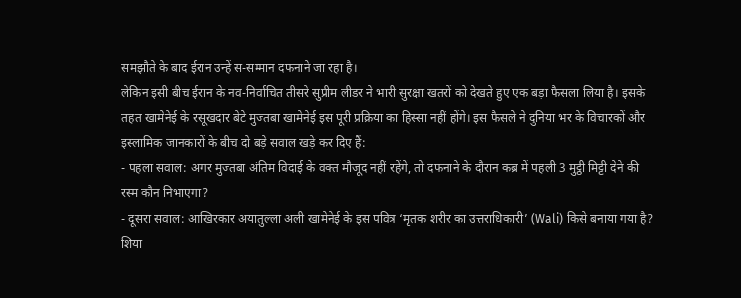समझौते के बाद ईरान उन्हें स-सम्मान दफनाने जा रहा है।
लेकिन इसी बीच ईरान के नव-निर्वाचित तीसरे सुप्रीम लीडर ने भारी सुरक्षा खतरों को देखते हुए एक बड़ा फैसला लिया है। इसके तहत खामेनेई के रसूखदार बेटे मुज्तबा खामेनेई इस पूरी प्रक्रिया का हिस्सा नहीं होंगे। इस फैसले ने दुनिया भर के विचारकों और इस्लामिक जानकारों के बीच दो बड़े सवाल खड़े कर दिए हैं:
- पहला सवाल: अगर मुज्तबा अंतिम विदाई के वक्त मौजूद नहीं रहेंगे, तो दफनाने के दौरान कब्र में पहली 3 मुट्ठी मिट्टी देने की रस्म कौन निभाएगा?
- दूसरा सवाल: आखिरकार अयातुल्ला अली खामेनेई के इस पवित्र ‘मृतक शरीर का उत्तराधिकारी’ (Wali) किसे बनाया गया है?
शिया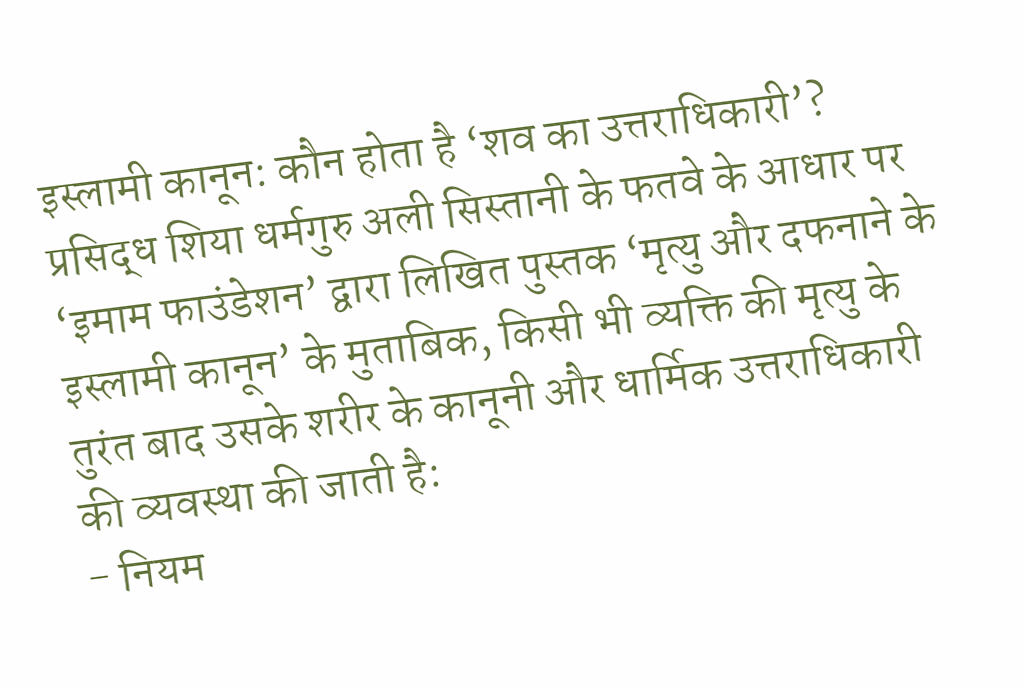इस्लामी कानून: कौन होता है ‘शव का उत्तराधिकारी’?
प्रसिद्ध शिया धर्मगुरु अली सिस्तानी के फतवे के आधार पर ‘इमाम फाउंडेशन’ द्वारा लिखित पुस्तक ‘मृत्यु और दफनाने के इस्लामी कानून’ के मुताबिक, किसी भी व्यक्ति की मृत्यु के तुरंत बाद उसके शरीर के कानूनी और धार्मिक उत्तराधिकारी की व्यवस्था की जाती है:
- नियम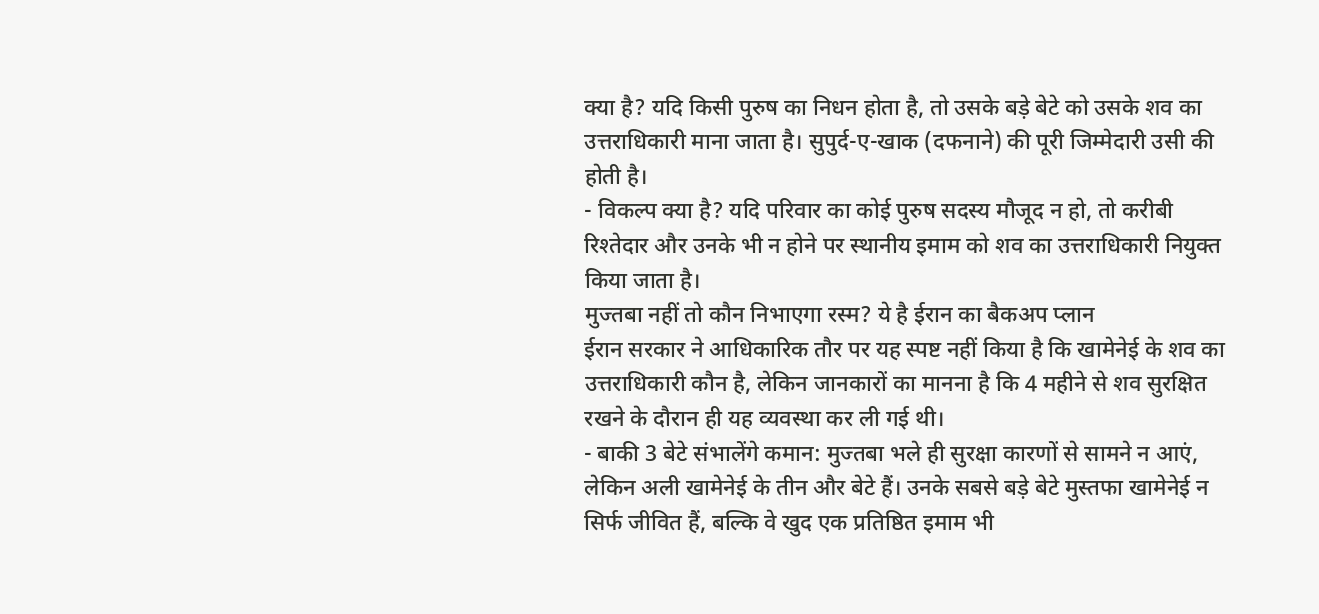क्या है? यदि किसी पुरुष का निधन होता है, तो उसके बड़े बेटे को उसके शव का उत्तराधिकारी माना जाता है। सुपुर्द-ए-खाक (दफनाने) की पूरी जिम्मेदारी उसी की होती है।
- विकल्प क्या है? यदि परिवार का कोई पुरुष सदस्य मौजूद न हो, तो करीबी रिश्तेदार और उनके भी न होने पर स्थानीय इमाम को शव का उत्तराधिकारी नियुक्त किया जाता है।
मुज्तबा नहीं तो कौन निभाएगा रस्म? ये है ईरान का बैकअप प्लान
ईरान सरकार ने आधिकारिक तौर पर यह स्पष्ट नहीं किया है कि खामेनेई के शव का उत्तराधिकारी कौन है, लेकिन जानकारों का मानना है कि 4 महीने से शव सुरक्षित रखने के दौरान ही यह व्यवस्था कर ली गई थी।
- बाकी 3 बेटे संभालेंगे कमान: मुज्तबा भले ही सुरक्षा कारणों से सामने न आएं, लेकिन अली खामेनेई के तीन और बेटे हैं। उनके सबसे बड़े बेटे मुस्तफा खामेनेई न सिर्फ जीवित हैं, बल्कि वे खुद एक प्रतिष्ठित इमाम भी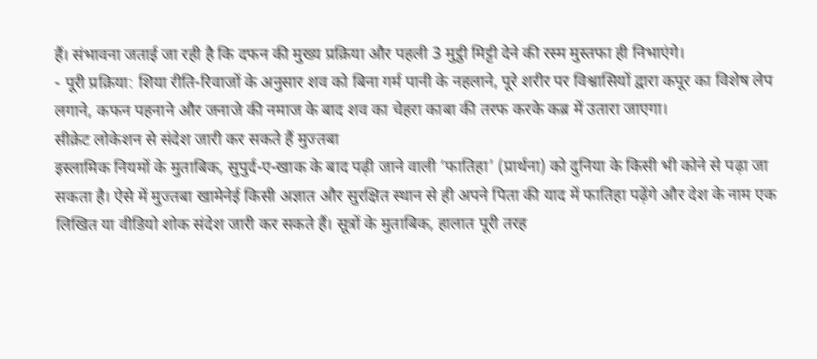हैं। संभावना जताई जा रही है कि दफन की मुख्य प्रक्रिया और पहली 3 मुट्ठी मिट्टी देने की रस्म मुस्तफा ही निभाएंगे।
- पूरी प्रक्रिया: शिया रीति-रिवाजों के अनुसार शव को बिना गर्म पानी के नहलाने, पूरे शरीर पर विश्वासियों द्वारा कपूर का विशेष लेप लगाने, कफन पहनाने और जनाजे की नमाज के बाद शव का चेहरा काबा की तरफ करके कब्र में उतारा जाएगा।
सीक्रेट लोकेशन से संदेश जारी कर सकते हैं मुज्तबा
इस्लामिक नियमों के मुताबिक, सुपुर्द-ए-खाक के बाद पढ़ी जाने वाली ‘फातिहा’ (प्रार्थना) को दुनिया के किसी भी कोने से पढ़ा जा सकता है। ऐसे में मुज्तबा खामेनेई किसी अज्ञात और सुरक्षित स्थान से ही अपने पिता की याद में फातिहा पढ़ेंगे और देश के नाम एक लिखित या वीडियो शोक संदेश जारी कर सकते हैं। सूत्रों के मुताबिक, हालात पूरी तरह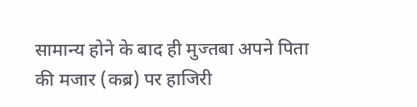सामान्य होने के बाद ही मुज्तबा अपने पिता की मजार (कब्र) पर हाजिरी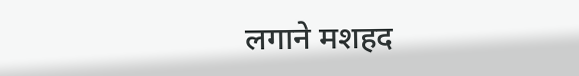लगाने मशहद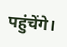पहुंचेंगे।